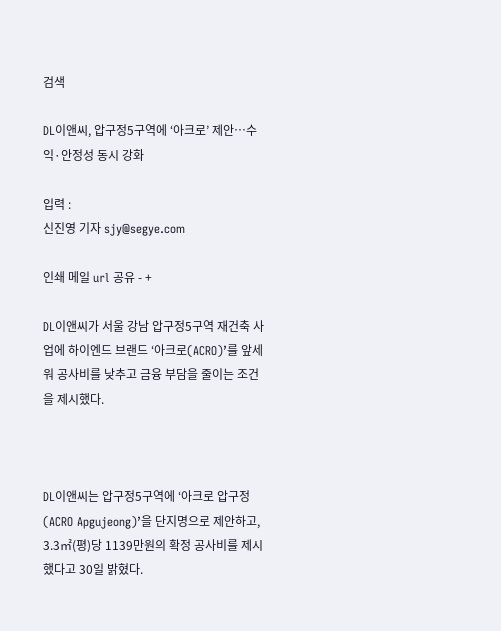검색

DL이앤씨, 압구정5구역에 ‘아크로’ 제안…수익·안정성 동시 강화

입력 :
신진영 기자 sjy@segye.com

인쇄 메일 url 공유 - +

DL이앤씨가 서울 강남 압구정5구역 재건축 사업에 하이엔드 브랜드 ‘아크로(ACRO)’를 앞세워 공사비를 낮추고 금융 부담을 줄이는 조건을 제시했다.



DL이앤씨는 압구정5구역에 ‘아크로 압구정(ACRO Apgujeong)’을 단지명으로 제안하고, 3.3㎡(평)당 1139만원의 확정 공사비를 제시했다고 30일 밝혔다.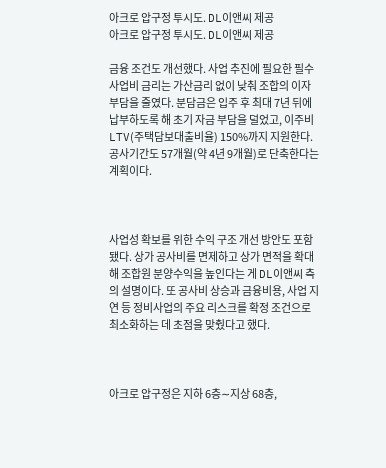아크로 압구정 투시도. DL이앤씨 제공
아크로 압구정 투시도. DL이앤씨 제공

금융 조건도 개선했다. 사업 추진에 필요한 필수사업비 금리는 가산금리 없이 낮춰 조합의 이자 부담을 줄였다. 분담금은 입주 후 최대 7년 뒤에 납부하도록 해 초기 자금 부담을 덜었고, 이주비 LTV(주택담보대출비율) 150%까지 지원한다. 공사기간도 57개월(약 4년 9개월)로 단축한다는 계획이다.



사업성 확보를 위한 수익 구조 개선 방안도 포함됐다. 상가 공사비를 면제하고 상가 면적을 확대해 조합원 분양수익을 높인다는 게 DL이앤씨 측의 설명이다. 또 공사비 상승과 금융비용, 사업 지연 등 정비사업의 주요 리스크를 확정 조건으로 최소화하는 데 초점을 맞췄다고 했다.



아크로 압구정은 지하 6층∼지상 68층,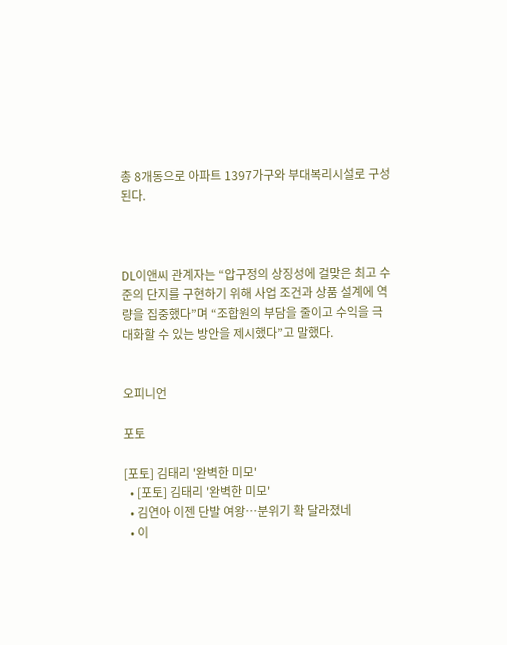총 8개동으로 아파트 1397가구와 부대복리시설로 구성된다.



DL이앤씨 관계자는 “압구정의 상징성에 걸맞은 최고 수준의 단지를 구현하기 위해 사업 조건과 상품 설계에 역량을 집중했다”며 “조합원의 부담을 줄이고 수익을 극대화할 수 있는 방안을 제시했다”고 말했다.


오피니언

포토

[포토] 김태리 '완벽한 미모'
  • [포토] 김태리 '완벽한 미모'
  • 김연아 이젠 단발 여왕…분위기 확 달라졌네
  • 이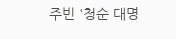주빈 '청순 대명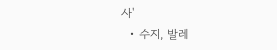사'
  • 수지, 발레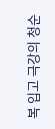복 입고 극강의 청순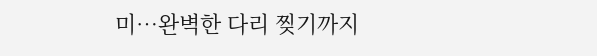미…완벽한 다리 찢기까지